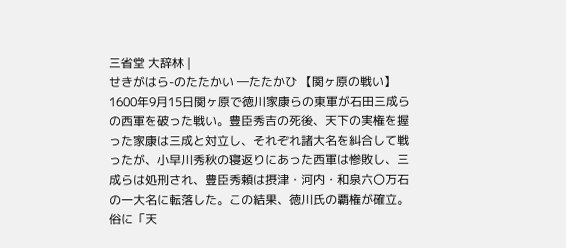三省堂 大辞林 |
せきがはら-のたたかい ―たたかひ 【関ヶ原の戦い】
1600年9月15日関ヶ原で徳川家康らの東軍が石田三成らの西軍を破った戦い。豊臣秀吉の死後、天下の実権を握った家康は三成と対立し、それぞれ諸大名を糾合して戦ったが、小早川秀秋の寝返りにあった西軍は惨敗し、三成らは処刑され、豊臣秀頼は摂津・河内・和泉六〇万石の一大名に転落した。この結果、徳川氏の覇権が確立。俗に「天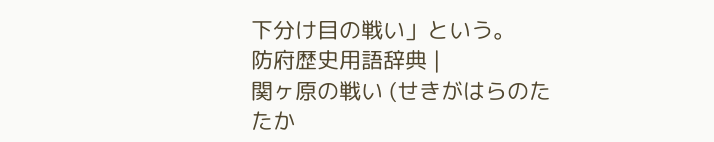下分け目の戦い」という。
防府歴史用語辞典 |
関ヶ原の戦い (せきがはらのたたか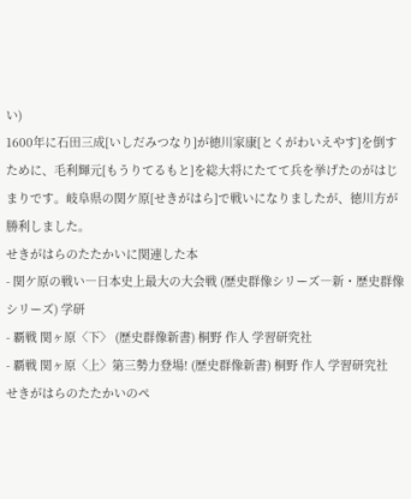い)
1600年に石田三成[いしだみつなり]が徳川家康[とくがわいえやす]を倒すために、毛利輝元[もうりてるもと]を総大将にたてて兵を挙げたのがはじまりです。岐阜県の関ケ原[せきがはら]で戦いになりましたが、徳川方が勝利しました。
せきがはらのたたかいに関連した本
- 関ケ原の戦い―日本史上最大の大会戦 (歴史群像シリーズ―新・歴史群像シリーズ) 学研
- 覇戦 関ヶ原〈下〉 (歴史群像新書) 桐野 作人 学習研究社
- 覇戦 関ヶ原〈上〉第三勢力登場! (歴史群像新書) 桐野 作人 学習研究社
せきがはらのたたかいのペ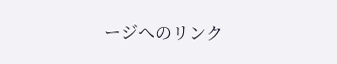ージへのリンク